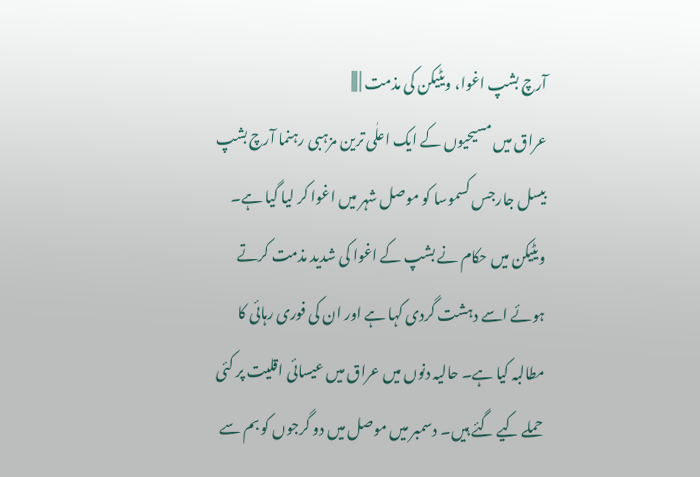آرچ بشپ اغوا، ویٹیکن کی مذمت | |||
عراق میں مسیحیوں کے ایک اعلٰی ترین مزہبی رہنما آرچ بشپ بیسل جارجس کسموسا کو موصل شہر میں اغوا کر لیا گیا ہے۔ ویٹیکن میں حکام نے بشپ کے اغوا کی شدید مذمت کرتے ہوئے اسے دہشت گردی کہا ہے اور ان کی فوری رہائی کا مطالبہ کیا ہے۔ حالیہ دنوں میں عراق میں عیسائی اقلیت پر کئی حملے کیے گئے ہیں۔ دسمبر میں موصل میں دو گرجوں کو بم سے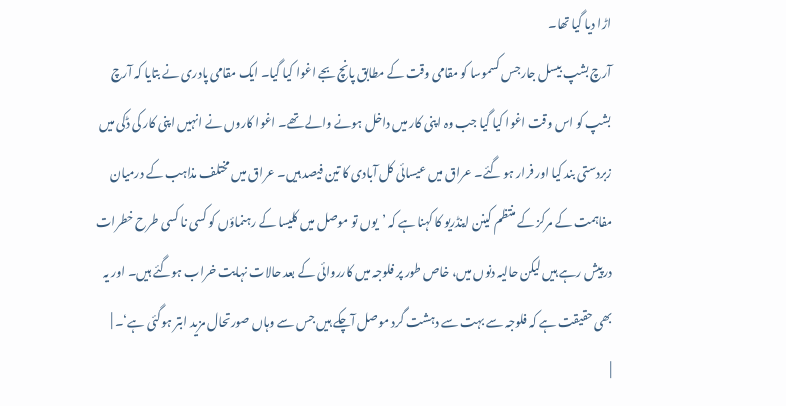اڑا دیا گیا تھا۔
آرچ بشپ بیسل جارجس کسموسا کو مقامی وقت کے مطابق پانچ بجے اغوا کیا گیا۔ ایک مقامی پادری نے بتایا کہ آرچ بشپ کو اس وقت اغوا کیا گیا جب وہ اپنی کار میں داخل ہونے والے تھے۔ اغوا کاروں نے انہیں اپنی کار کی ڈکی میں زبردستی بند کیا اور فرار ہو گئے۔ عراق میں عیسائی کل آبادی کا تین فیصد ہیں۔ عراق میں مختلف مذاہب کے درمیان مفاہمت کے مرکز کے منتظم کینن اینڈریو کا کہنا ہے کہ ’یوں تو موصل میں کلیسا کے رہنماؤں کو کسی نا کسی طرح خطرات درپیش رہے ہیں لیکن حالیہ دنوں میں، خاص طور پر فلوجہ میں کارروائی کے بعد حالات نہایت خراب ہوگئے ہیں۔ اور یہ بھی حقیقت ہے کہ فلوجہ سے بہت سے دہشت گرد موصل آچکے ہیں جس سے وہاں صورتحال مزید ابتر ہوگئی ہے‘۔ |
|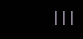|||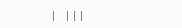| |||